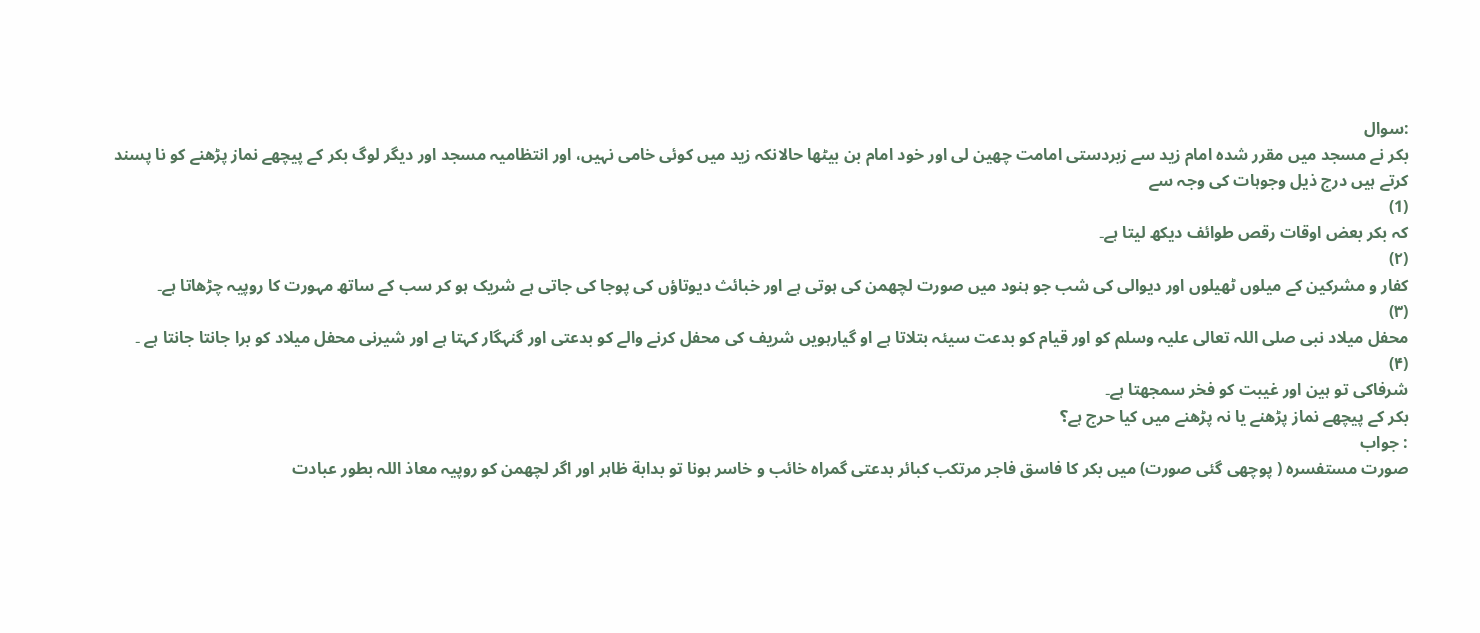:سوال
بکر نے مسجد میں مقرر شده امام زید سے زبردستی امامت چھین لی اور خود امام بن بیٹھا حالانکہ زید میں کوئی خامی نہیں، اور انتظامیہ مسجد اور دیگر لوگ بکر کے پیچھے نماز پڑھنے کو نا پسند کرتے ہیں درج ذیل وجوہات کی وجہ سے
(1)
کہ بکر بعض اوقات رقص طوائف دیکھ لیتا ہے۔
(۲)
کفار و مشرکین کے میلوں ٹھیلوں اور دیوالی کی شب جو ہنود میں صورت لچھمن کی ہوتی ہے اور خبائث دیوتاؤں کی پوجا کی جاتی ہے شریک ہو کر سب کے ساتھ مہورت کا روپیہ چڑھاتا ہے۔
(۳)
محفل میلاد نبی صلی اللہ تعالی علیہ وسلم کو اور قیام کو بدعت سیئہ بتلاتا ہے او گیارہویں شریف کی محفل کرنے والے کو بدعتی اور گنہگار کہتا ہے اور شیرنی محفل میلاد کو برا جانتا جانتا ہے ۔
(۴)
شرفاکی تو ہین اور غیبت کو فخر سمجھتا ہے۔
بکر کے پیچھے نماز پڑھنے یا نہ پڑھنے میں کیا حرج ہے؟
: جواب
صورت مستفسرہ ( پوچھی گئی صورت) میں بکر کا فاسق فاجر مرتکب کبائر بدعتی گمراہ خائب و خاسر ہونا تو بدابة ظاہر اور اگر لچھمن کو روپیہ معاذ اللہ بطور عبادت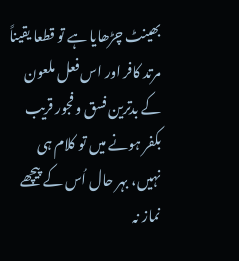بھینٹ چڑھایا ہے تو قطعا یقیناً مرتد کافر اور اس فعل ملعون کے بدترین فسق و فجور قریب بکفر ہونے میں تو کلام ہی نہیں، بہر حال اُس کے پیچھے نماز نہ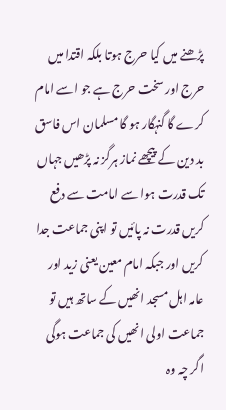پڑھنے میں کیا حرج ہوتا بلکہ اقتدا میں حرج اور سخت حرج ہے جو اسے امام کرے گا گنہگار ہو گا مسلمان اس فاسق بد دین کے پیچھے نماز ہرگز نہ پڑھیں جہاں تک قدرت ہوا سے امامت سے دفع کریں قدرت نہ پائیں تو اپنی جماعت جدا کریں اور جبکہ امام معین یعنی زید اور عامہ اہل مسجد انھیں کے ساتھ ہیں تو جماعت اولی انھیں کی جماعت ہوگی اگر چہ وہ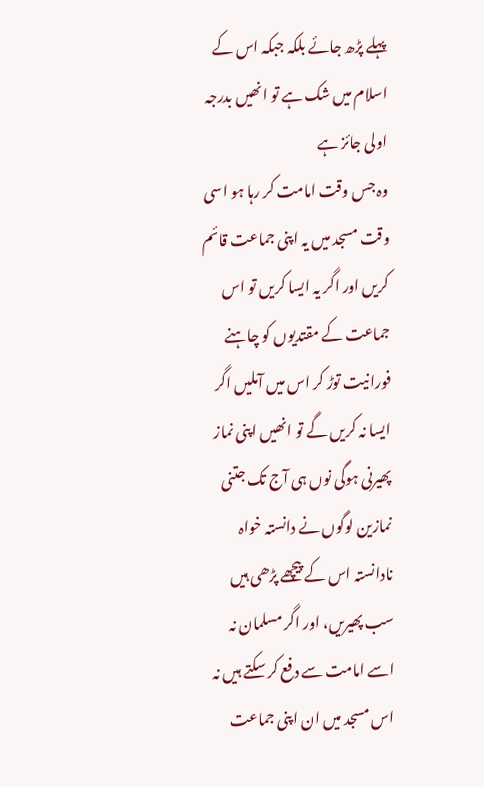پہلے پڑھ جائے بلکہ جبکہ اس کے اسلام میں شک ہے تو انھیں بدرجہ اولی جائز ہے
وہ جس وقت امامت کر رہا ہو اسی وقت مسجد میں یہ اپنی جماعت قائم کریں اور اگر یہ ایسا کریں تو اس جماعت کے مقتدیوں کو چاہنے فورانیت توڑ کر اس میں آملیں اگر ایسا نہ کریں گے تو انھیں اپنی نماز پھیرنی ہوگی نوں ہی آج تک جتنی نمازین لوگوں نے دانستہ خواہ نادانستہ اس کے پیچھے پڑھی ہیں سب پھیریں، اور اگر مسلمان نہ اسے امامت سے دفع کر سکتے ہیں نہ اس مسجد میں ان اپنی جماعت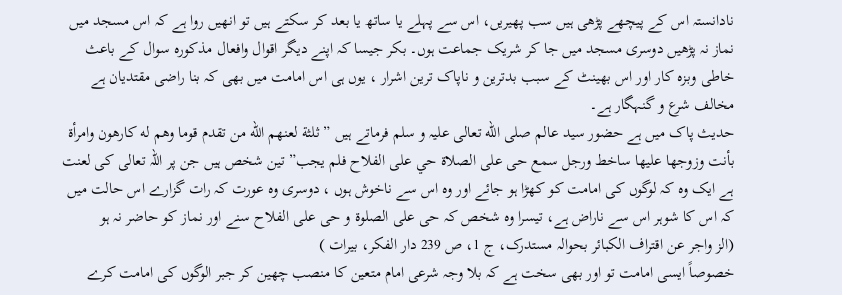نادانستہ اس کے پیچھے پڑھی ہیں سب پھیریں، اس سے پہلے یا ساتھ یا بعد کر سکتے ہیں تو انھیں روا ہے کہ اس مسجد میں نماز نہ پڑھیں دوسری مسجد میں جا کر شریک جماعت ہوں۔ بکر جیسا کہ اپنے دیگر اقوال وافعال مذکورہ سوال کے باعث خاطی وبزہ کار اور اس بھینٹ کے سبب بدترین و ناپاک ترین اشرار ، یوں ہی اس امامت میں بھی کہ بنا راضی مقتدیان ہے مخالف شرع و گنہگار ہے۔
حدیث پاک میں ہے حضور سید عالم صلى الله تعالی علیہ و سلم فرماتے ہیں ” ثلثة لعنهم الله من تقدم قوما وهم له كارهون وامرأة بأنت وزوجها عليها ساخط ورجل سمع حى على الصلاة حي على الفلاح فلم يجب” تین شخص ہیں جن پر اللہ تعالی کی لعنت ہے ایک وہ کہ لوگوں کی امامت کو کھڑا ہو جائے اور وہ اس سے ناخوش ہوں ، دوسری وہ عورت کہ رات گزارے اس حالت میں کہ اس کا شوہر اس سے ناراض ہے، تیسرا وہ شخص کہ حی علی الصلوة و حی علی الفلاح سنے اور نماز کو حاضر نہ ہو
(الز واجر عن اقتراف الکبائر بحوالہ مستدرک، ج 1، ص 239 دار الفکر، بیرات )
خصوصاً ایسی امامت تو اور بھی سخت ہے کہ بلا وجہ شرعی امام متعین کا منصب چھین کر جبر الوگوں کی امامت کرے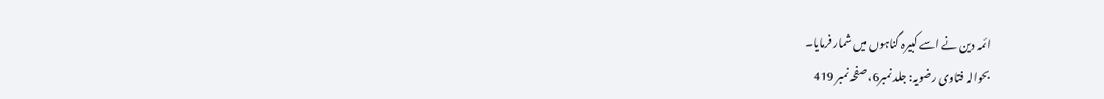ائمہ دین نے اسے کبیرہ گناہوں میں شمار فرمایا۔
بحوالہ فتاوی رضویہ: جلد نمبر6، صفحہ نمبر 419